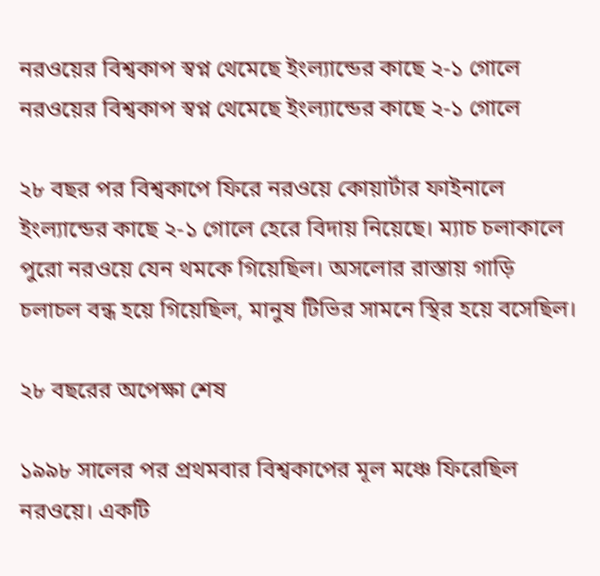নরওয়ের বিশ্বকাপ স্বপ্ন থেমেছে ইংল্যান্ডের কাছে ২-১ গোলে
নরওয়ের বিশ্বকাপ স্বপ্ন থেমেছে ইংল্যান্ডের কাছে ২-১ গোলে

২৮ বছর পর বিশ্বকাপে ফিরে নরওয়ে কোয়ার্টার ফাইনালে ইংল্যান্ডের কাছে ২-১ গোলে হেরে বিদায় নিয়েছে। ম্যাচ চলাকালে পুরো নরওয়ে যেন থমকে গিয়েছিল। অসলোর রাস্তায় গাড়ি চলাচল বন্ধ হয়ে গিয়েছিল, মানুষ টিভির সামনে স্থির হয়ে বসেছিল।

২৮ বছরের অপেক্ষা শেষ

১৯৯৮ সালের পর প্রথমবার বিশ্বকাপের মূল মঞ্চে ফিরেছিল নরওয়ে। একটি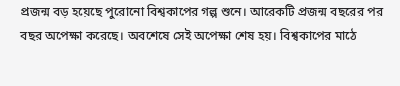প্রজন্ম বড় হয়েছে পুরোনো বিশ্বকাপের গল্প শুনে। আরেকটি প্রজন্ম বছরের পর বছর অপেক্ষা করেছে। অবশেষে সেই অপেক্ষা শেষ হয়। বিশ্বকাপের মাঠে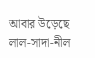আবার উড়েছে লাল-সাদা-নীল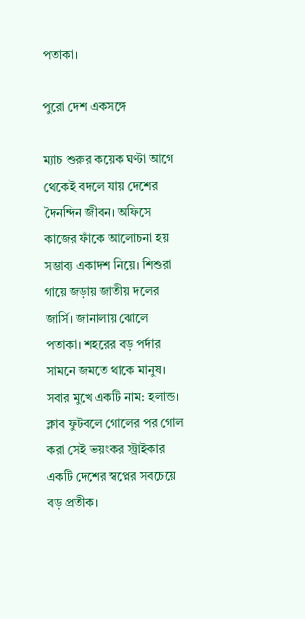পতাকা।

পুরো দেশ একসঙ্গে

ম্যাচ শুরুর কয়েক ঘণ্টা আগে থেকেই বদলে যায় দেশের দৈনন্দিন জীবন। অফিসে কাজের ফাঁকে আলোচনা হয় সম্ভাব্য একাদশ নিয়ে। শিশুরা গায়ে জড়ায় জাতীয় দলের জার্সি। জানালায় ঝোলে পতাকা। শহরের বড় পর্দার সামনে জমতে থাকে মানুষ। সবার মুখে একটি নাম: হলান্ড। ক্লাব ফুটবলে গোলের পর গোল করা সেই ভয়ংকর স্ট্রাইকার একটি দেশের স্বপ্নের সবচেয়ে বড় প্রতীক।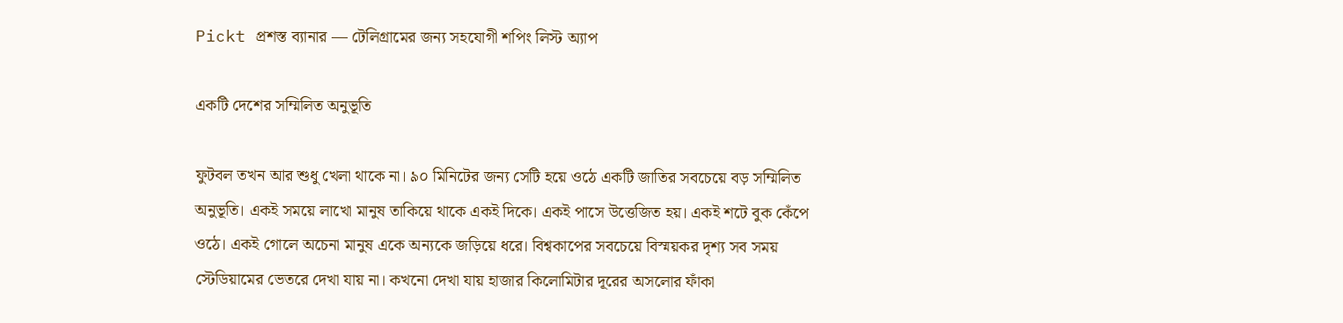Pickt প্রশস্ত ব্যানার — টেলিগ্রামের জন্য সহযোগী শপিং লিস্ট অ্যাপ

একটি দেশের সম্মিলিত অনুভূতি

ফুটবল তখন আর শুধু খেলা থাকে না। ৯০ মিনিটের জন্য সেটি হয়ে ওঠে একটি জাতির সবচেয়ে বড় সম্মিলিত অনুভূতি। একই সময়ে লাখো মানুষ তাকিয়ে থাকে একই দিকে। একই পাসে উত্তেজিত হয়। একই শটে বুক কেঁপে ওঠে। একই গোলে অচেনা মানুষ একে অন্যকে জড়িয়ে ধরে। বিশ্বকাপের সবচেয়ে বিস্ময়কর দৃশ্য সব সময় স্টেডিয়ামের ভেতরে দেখা যায় না। কখনো দেখা যায় হাজার কিলোমিটার দূরের অসলোর ফাঁকা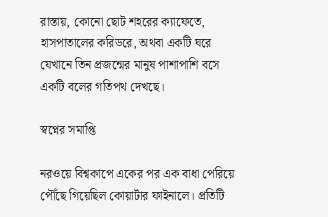রাস্তায়, কোনো ছোট শহরের ক্যাফেতে, হাসপাতালের করিডরে, অথবা একটি ঘরে যেখানে তিন প্রজন্মের মানুষ পাশাপাশি বসে একটি বলের গতিপথ দেখছে।

স্বপ্নের সমাপ্তি

নরওয়ে বিশ্বকাপে একের পর এক বাধা পেরিয়ে পৌঁছে গিয়েছিল কোয়ার্টার ফাইনালে। প্রতিটি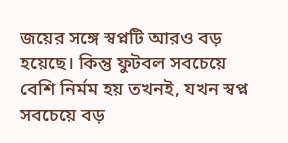জয়ের সঙ্গে স্বপ্নটি আরও বড় হয়েছে। কিন্তু ফুটবল সবচেয়ে বেশি নির্মম হয় তখনই, যখন স্বপ্ন সবচেয়ে বড়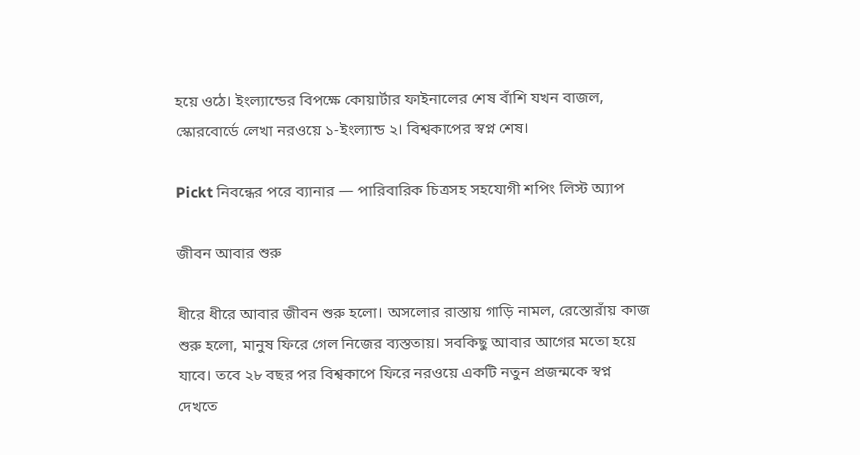হয়ে ওঠে। ইংল্যান্ডের বিপক্ষে কোয়ার্টার ফাইনালের শেষ বাঁশি যখন বাজল, স্কোরবোর্ডে লেখা নরওয়ে ১-ইংল্যান্ড ২। বিশ্বকাপের স্বপ্ন শেষ।

Pickt নিবন্ধের পরে ব্যানার — পারিবারিক চিত্রসহ সহযোগী শপিং লিস্ট অ্যাপ

জীবন আবার শুরু

ধীরে ধীরে আবার জীবন শুরু হলো। অসলোর রাস্তায় গাড়ি নামল, রেস্তোরাঁয় কাজ শুরু হলো, মানুষ ফিরে গেল নিজের ব্যস্ততায়। সবকিছু আবার আগের মতো হয়ে যাবে। তবে ২৮ বছর পর বিশ্বকাপে ফিরে নরওয়ে একটি নতুন প্রজন্মকে স্বপ্ন দেখতে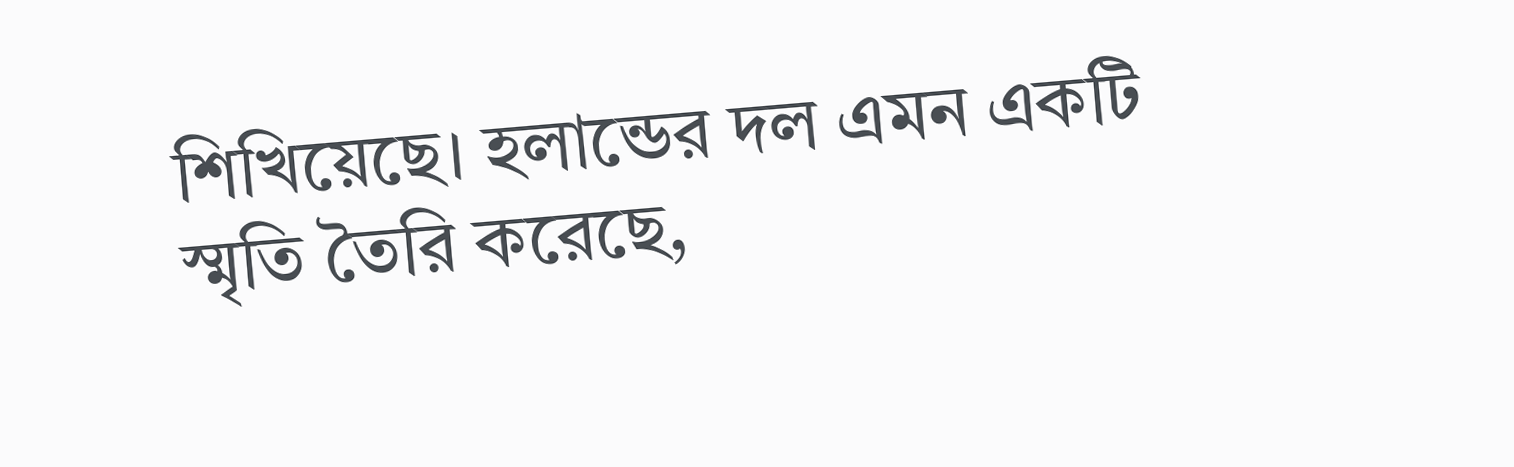শিখিয়েছে। হলান্ডের দল এমন একটি স্মৃতি তৈরি করেছে,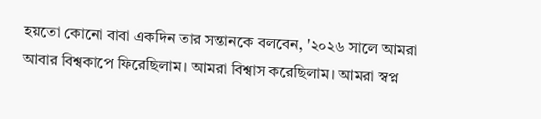হয়তো কোনো বাবা একদিন তার সন্তানকে বলবেন, '২০২৬ সালে আমরা আবার বিশ্বকাপে ফিরেছিলাম। আমরা বিশ্বাস করেছিলাম। আমরা স্বপ্ন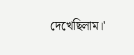দেখেছিলাম।'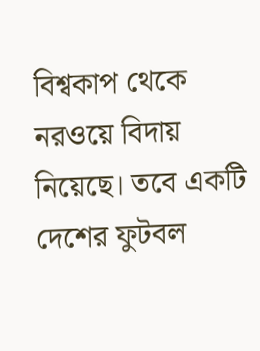বিশ্বকাপ থেকে নরওয়ে বিদায় নিয়েছে। তবে একটি দেশের ফুটবল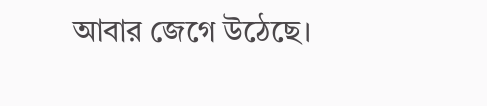আবার জেগে উঠেছে।